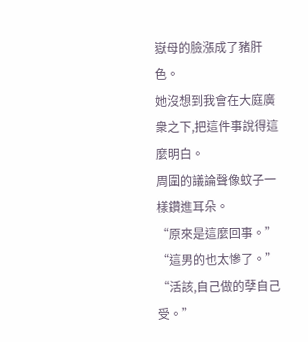嶽母的臉漲成了豬肝色。
她沒想到我會在大庭廣衆之下,把這件事說得這麼明白。
周圍的議論聲像蚊子一樣鑽進耳朵。
“原來是這麼回事。”
“這男的也太慘了。”
“活該,自己做的孽自己受。”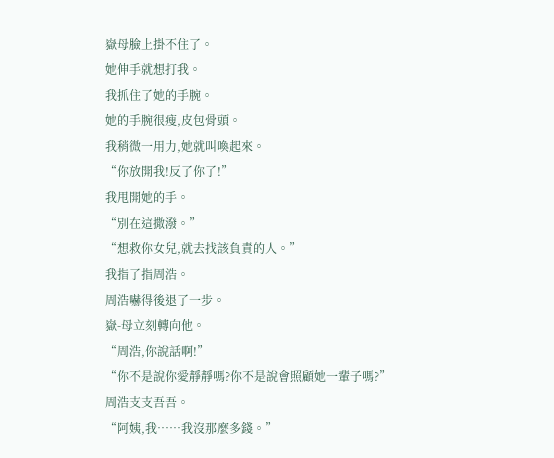嶽母臉上掛不住了。
她伸手就想打我。
我抓住了她的手腕。
她的手腕很瘦,皮包骨頭。
我稍微一用力,她就叫喚起來。
“你放開我!反了你了!”
我甩開她的手。
“別在這撒潑。”
“想救你女兒,就去找該負責的人。”
我指了指周浩。
周浩嚇得後退了一步。
嶽-母立刻轉向他。
“周浩,你說話啊!”
“你不是說你愛靜靜嗎?你不是說會照顧她一輩子嗎?”
周浩支支吾吾。
“阿姨,我……我沒那麼多錢。”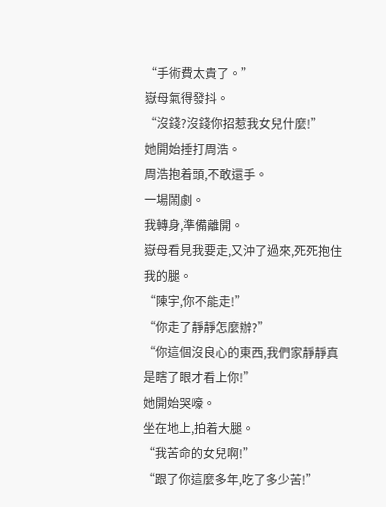“手術費太貴了。”
嶽母氣得發抖。
“沒錢?沒錢你招惹我女兒什麼!”
她開始捶打周浩。
周浩抱着頭,不敢還手。
一場鬧劇。
我轉身,準備離開。
嶽母看見我要走,又沖了過來,死死抱住我的腿。
“陳宇,你不能走!”
“你走了靜靜怎麼辦?”
“你這個沒良心的東西,我們家靜靜真是瞎了眼才看上你!”
她開始哭嚎。
坐在地上,拍着大腿。
“我苦命的女兒啊!”
“跟了你這麼多年,吃了多少苦!”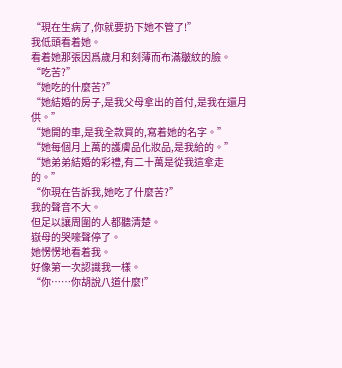“現在生病了,你就要扔下她不管了!”
我低頭看着她。
看着她那張因爲歲月和刻薄而布滿皺紋的臉。
“吃苦?”
“她吃的什麼苦?”
“她結婚的房子,是我父母拿出的首付,是我在還月供。”
“她開的車,是我全款買的,寫着她的名字。”
“她每個月上萬的護膚品化妝品,是我給的。”
“她弟弟結婚的彩禮,有二十萬是從我這拿走的。”
“你現在告訴我,她吃了什麼苦?”
我的聲音不大。
但足以讓周圍的人都聽清楚。
嶽母的哭嚎聲停了。
她愣愣地看着我。
好像第一次認識我一樣。
“你……你胡說八道什麼!”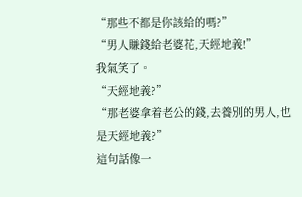“那些不都是你該給的嗎?”
“男人賺錢給老婆花,天經地義!”
我氣笑了。
“天經地義?”
“那老婆拿着老公的錢,去養別的男人,也是天經地義?”
這句話像一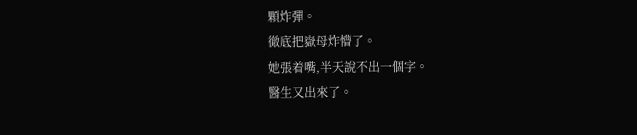顆炸彈。
徹底把嶽母炸懵了。
她張着嘴,半天說不出一個字。
醫生又出來了。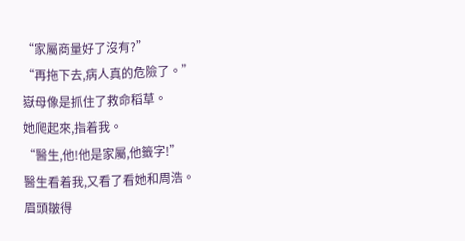“家屬商量好了沒有?”
“再拖下去,病人真的危險了。”
嶽母像是抓住了救命稻草。
她爬起來,指着我。
“醫生,他!他是家屬,他籤字!”
醫生看着我,又看了看她和周浩。
眉頭皺得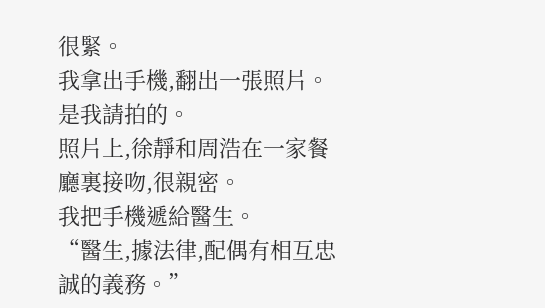很緊。
我拿出手機,翻出一張照片。
是我請拍的。
照片上,徐靜和周浩在一家餐廳裏接吻,很親密。
我把手機遞給醫生。
“醫生,據法律,配偶有相互忠誠的義務。”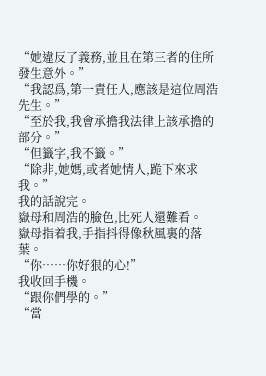“她違反了義務,並且在第三者的住所發生意外。”
“我認爲,第一責任人,應該是這位周浩先生。”
“至於我,我會承擔我法律上該承擔的部分。”
“但籤字,我不籤。”
“除非,她媽,或者她情人,跪下來求我。”
我的話說完。
嶽母和周浩的臉色,比死人還難看。
嶽母指着我,手指抖得像秋風裏的落葉。
“你……你好狠的心!”
我收回手機。
“跟你們學的。”
“當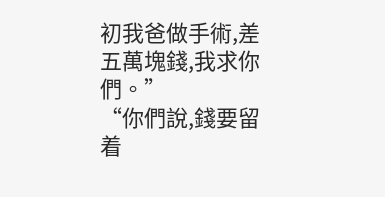初我爸做手術,差五萬塊錢,我求你們。”
“你們說,錢要留着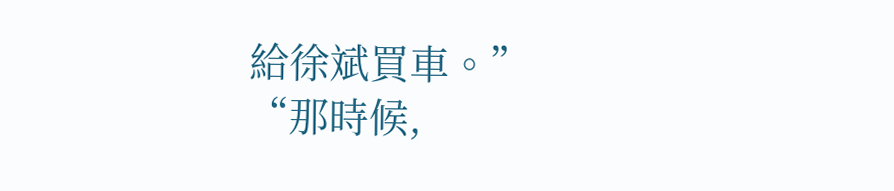給徐斌買車。”
“那時候,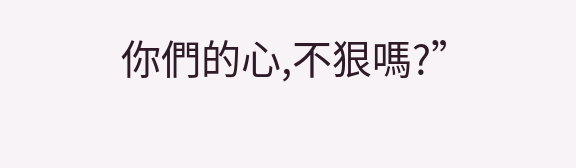你們的心,不狠嗎?”